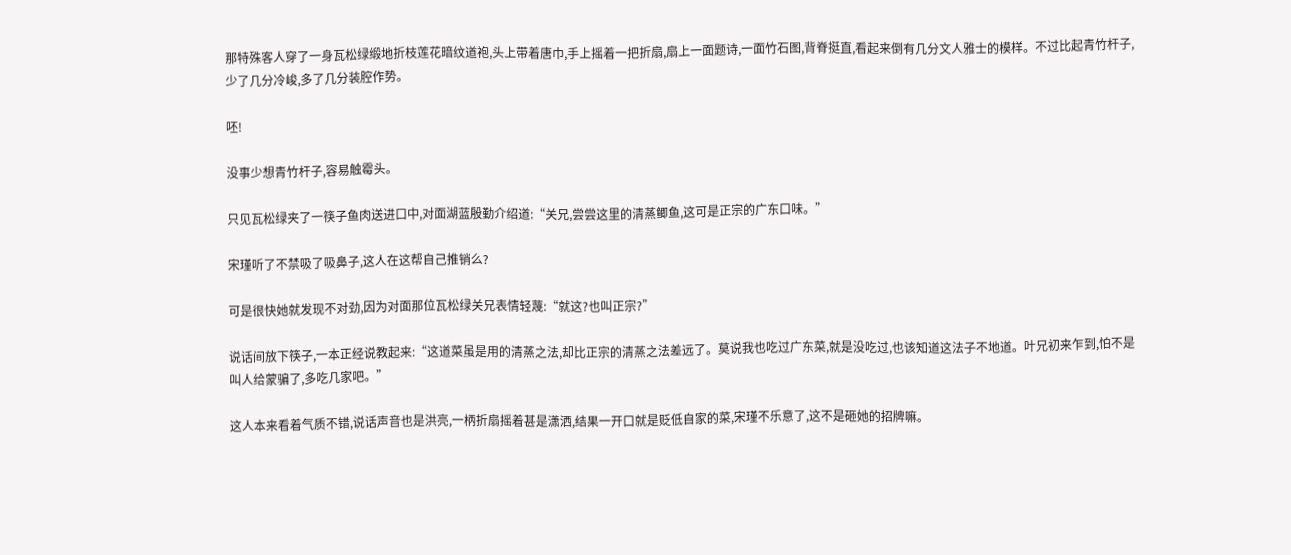那特殊客人穿了一身瓦松绿缎地折枝莲花暗纹道袍,头上带着唐巾,手上摇着一把折扇,扇上一面题诗,一面竹石图,背脊挺直,看起来倒有几分文人雅士的模样。不过比起青竹杆子,少了几分冷峻,多了几分装腔作势。

呸!

没事少想青竹杆子,容易触霉头。

只见瓦松绿夹了一筷子鱼肉送进口中,对面湖蓝殷勤介绍道:“关兄,尝尝这里的清蒸鲫鱼,这可是正宗的广东口味。”

宋瑾听了不禁吸了吸鼻子,这人在这帮自己推销么?

可是很快她就发现不对劲,因为对面那位瓦松绿关兄表情轻蔑:“就这?也叫正宗?”

说话间放下筷子,一本正经说教起来:“这道菜虽是用的清蒸之法,却比正宗的清蒸之法差远了。莫说我也吃过广东菜,就是没吃过,也该知道这法子不地道。叶兄初来乍到,怕不是叫人给蒙骗了,多吃几家吧。”

这人本来看着气质不错,说话声音也是洪亮,一柄折扇摇着甚是潇洒,结果一开口就是贬低自家的菜,宋瑾不乐意了,这不是砸她的招牌嘛。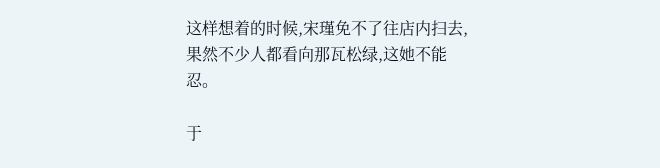这样想着的时候,宋瑾免不了往店内扫去,果然不少人都看向那瓦松绿,这她不能忍。

于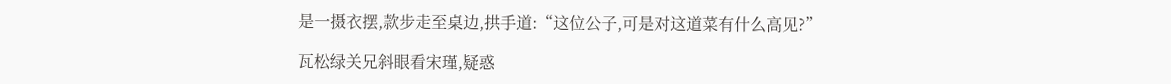是一摄衣摆,款步走至桌边,拱手道:“这位公子,可是对这道菜有什么高见?”

瓦松绿关兄斜眼看宋瑾,疑惑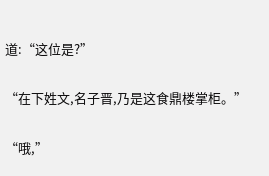道:“这位是?”

“在下姓文,名子晋,乃是这食鼎楼掌柜。”

“哦,”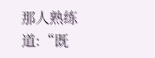那人熟练道:“既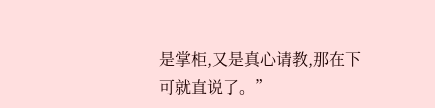是掌柜,又是真心请教,那在下可就直说了。”